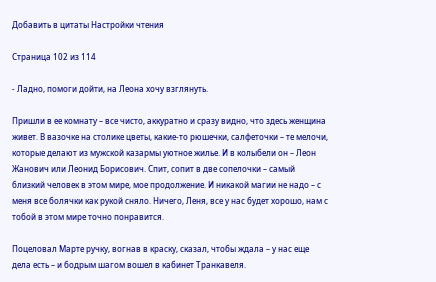Добавить в цитаты Настройки чтения

Страница 102 из 114

- Ладно, помоги дойти, на Леона хочу взглянуть.

Пришли в ее комнату – все чисто, аккуратно и сразу видно, что здесь женщина живет. В вазочке на столике цветы, какие-то рюшечки, салфеточки – те мелочи, которые делают из мужской казармы уютное жилье. И в колыбели он – Леон Жанович или Леонид Борисович. Спит, сопит в две сопелочки – самый близкий человек в этом мире, мое продолжение. И никакой магии не надо – с меня все болячки как рукой сняло. Ничего, Леня, все у нас будет хорошо, нам с тобой в этом мире точно понравится.

Поцеловал Марте ручку, вогнав в краску, сказал, чтобы ждала – у нас еще дела есть – и бодрым шагом вошел в кабинет Транкавеля.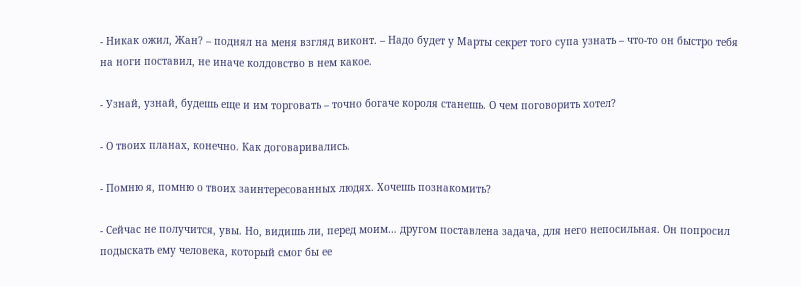- Никак ожил, Жан? – поднял на меня взгляд виконт. – Надо будет у Марты секрет того супа узнать – что-то он быстро тебя на ноги поставил, не иначе колдовство в нем какое.

- Узнай, узнай, будешь еще и им торговать – точно богаче короля станешь. О чем поговорить хотел?

- О твоих планах, конечно. Как договаривались.

- Помню я, помню о твоих заинтересованных людях. Хочешь познакомить?

- Сейчас не получится, увы. Но, видишь ли, перед моим… другом поставлена задача, для него непосильная. Он попросил подыскать ему человека, который смог бы ее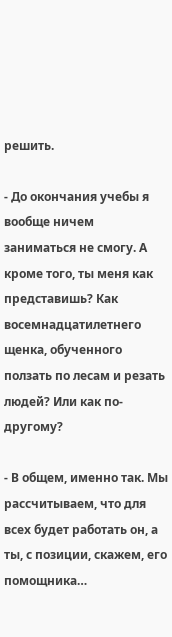решить.

- До окончания учебы я вообще ничем заниматься не смогу. А кроме того, ты меня как представишь? Как восемнадцатилетнего щенка, обученного ползать по лесам и резать людей? Или как по-другому?

- В общем, именно так. Мы рассчитываем, что для всех будет работать он, а ты, с позиции, скажем, его помощника…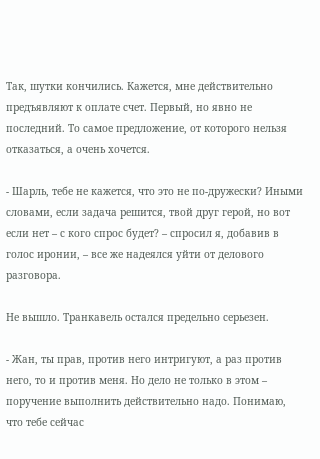Так, шутки кончились. Кажется, мне действительно предъявляют к оплате счет. Первый, но явно не последний. То самое предложение, от которого нельзя отказаться, а очень хочется.

- Шарль, тебе не кажется, что это не по-дружески? Иными словами, если задача решится, твой друг герой, но вот если нет – с кого спрос будет? – спросил я, добавив в голос иронии, – все же надеялся уйти от делового разговора.

Не вышло. Транкавель остался предельно серьезен.

- Жан, ты прав, против него интригуют, а раз против него, то и против меня. Но дело не только в этом – поручение выполнить действительно надо. Понимаю, что тебе сейчас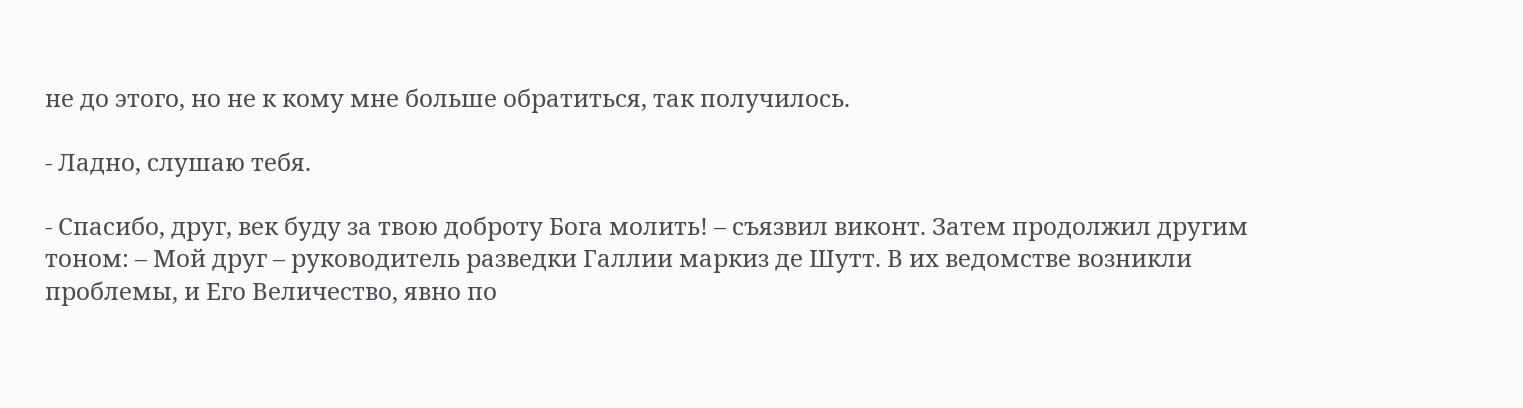не до этого, но не к кому мне больше обратиться, так получилось.

- Ладно, слушаю тебя.

- Спасибо, друг, век буду за твою доброту Бога молить! – съязвил виконт. Затем продолжил другим тоном: – Мой друг – руководитель разведки Галлии маркиз де Шутт. В их ведомстве возникли проблемы, и Его Величество, явно по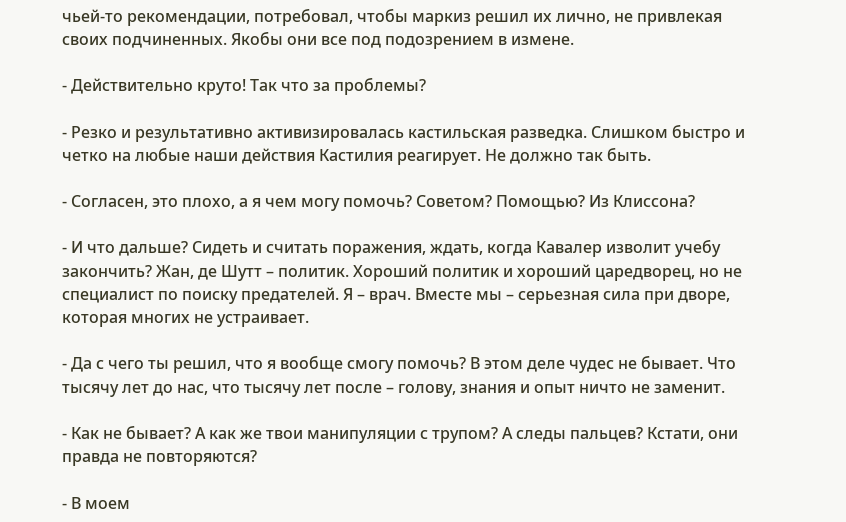чьей-то рекомендации, потребовал, чтобы маркиз решил их лично, не привлекая своих подчиненных. Якобы они все под подозрением в измене.

- Действительно круто! Так что за проблемы?

- Резко и результативно активизировалась кастильская разведка. Слишком быстро и четко на любые наши действия Кастилия реагирует. Не должно так быть.

- Согласен, это плохо, а я чем могу помочь? Советом? Помощью? Из Клиссона?

- И что дальше? Сидеть и считать поражения, ждать, когда Кавалер изволит учебу закончить? Жан, де Шутт – политик. Хороший политик и хороший царедворец, но не специалист по поиску предателей. Я – врач. Вместе мы – серьезная сила при дворе, которая многих не устраивает.

- Да с чего ты решил, что я вообще смогу помочь? В этом деле чудес не бывает. Что тысячу лет до нас, что тысячу лет после – голову, знания и опыт ничто не заменит.

- Как не бывает? А как же твои манипуляции с трупом? А следы пальцев? Кстати, они правда не повторяются?

- В моем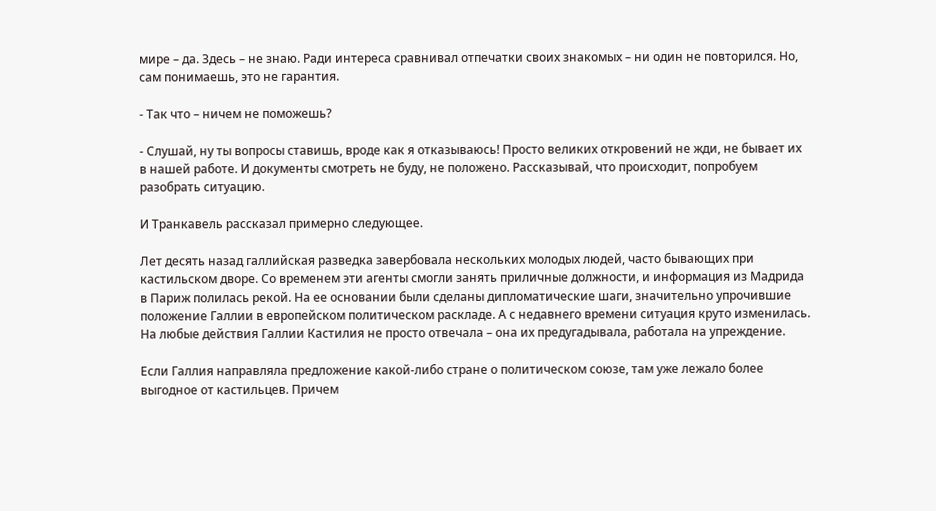мире – да. Здесь – не знаю. Ради интереса сравнивал отпечатки своих знакомых – ни один не повторился. Но, сам понимаешь, это не гарантия.

- Так что – ничем не поможешь?

- Слушай, ну ты вопросы ставишь, вроде как я отказываюсь! Просто великих откровений не жди, не бывает их в нашей работе. И документы смотреть не буду, не положено. Рассказывай, что происходит, попробуем разобрать ситуацию.

И Транкавель рассказал примерно следующее.

Лет десять назад галлийская разведка завербовала нескольких молодых людей, часто бывающих при кастильском дворе. Со временем эти агенты смогли занять приличные должности, и информация из Мадрида в Париж полилась рекой. На ее основании были сделаны дипломатические шаги, значительно упрочившие положение Галлии в европейском политическом раскладе. А с недавнего времени ситуация круто изменилась. На любые действия Галлии Кастилия не просто отвечала – она их предугадывала, работала на упреждение.

Если Галлия направляла предложение какой-либо стране о политическом союзе, там уже лежало более выгодное от кастильцев. Причем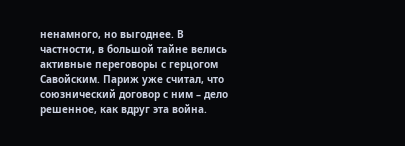ненамного, но выгоднее. В частности, в большой тайне велись активные переговоры с герцогом Савойским. Париж уже считал, что союзнический договор с ним – дело решенное, как вдруг эта война.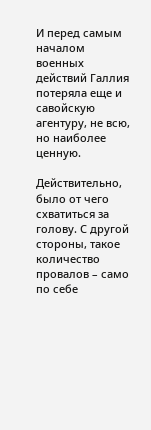И перед самым началом военных действий Галлия потеряла еще и савойскую агентуру, не всю, но наиболее ценную.

Действительно, было от чего схватиться за голову. С другой стороны, такое количество провалов – само по себе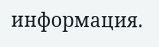информация.